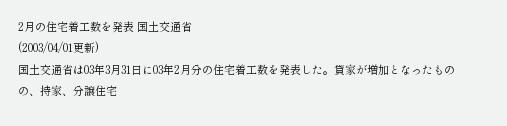2月の住宅着工数を発表 国土交通省
(2003/04/01更新)
国土交通省は03年3月31日に03年2月分の住宅着工数を発表した。貸家が増加となったものの、持家、分譲住宅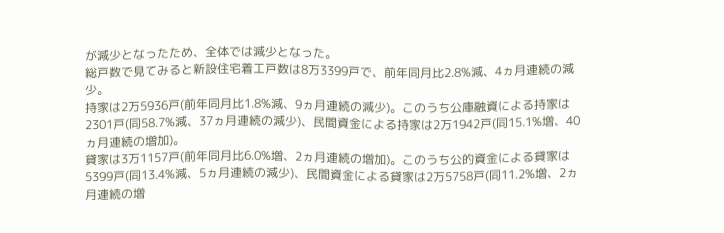が減少となったため、全体では減少となった。
総戸数で見てみると新設住宅着工戸数は8万3399戸で、前年同月比2.8%減、4ヵ月連続の減少。
持家は2万5936戸(前年同月比1.8%減、9ヵ月連続の減少)。このうち公庫融資による持家は2301戸(同58.7%減、37ヵ月連続の減少)、民間資金による持家は2万1942戸(同15.1%増、40ヵ月連続の増加)。
貸家は3万1157戸(前年同月比6.0%増、2ヵ月連続の増加)。このうち公的資金による貸家は5399戸(同13.4%減、5ヵ月連続の減少)、民間資金による貸家は2万5758戸(同11.2%増、2ヵ月連続の増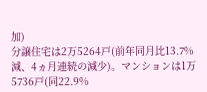加)
分譲住宅は2万5264戸(前年同月比13.7%減、4ヵ月連続の減少)。マンションは1万5736戸(同22.9%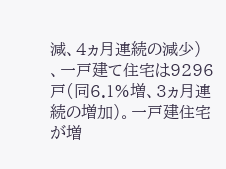減、4ヵ月連続の減少) 、一戸建て住宅は9296戸(同6.1%増、3ヵ月連続の増加)。一戸建住宅が増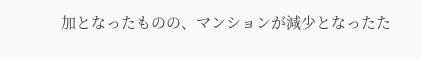加となったものの、マンションが減少となったた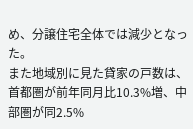め、分譲住宅全体では減少となった。
また地域別に見た貸家の戸数は、首都圏が前年同月比10.3%増、中部圏が同2.5%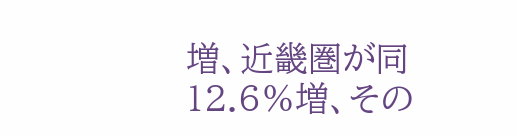増、近畿圏が同12.6%増、その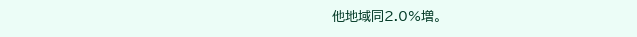他地域同2.0%増。